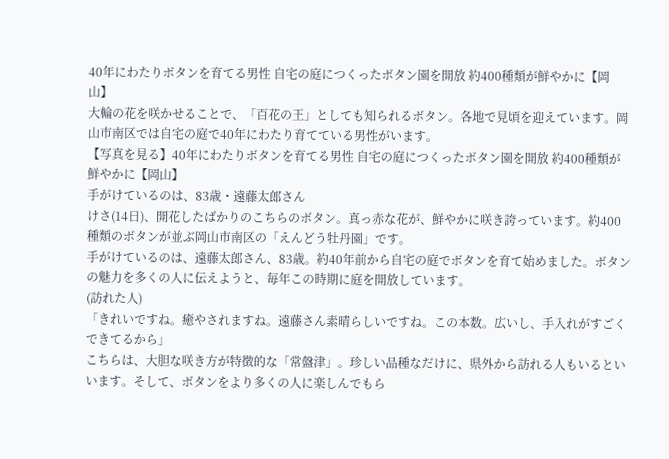40年にわたりボタンを育てる男性 自宅の庭につくったボタン園を開放 約400種類が鮮やかに【岡山】
大輪の花を咲かせることで、「百花の王」としても知られるボタン。各地で見頃を迎えています。岡山市南区では自宅の庭で40年にわたり育てている男性がいます。
【写真を見る】40年にわたりボタンを育てる男性 自宅の庭につくったボタン園を開放 約400種類が鮮やかに【岡山】
手がけているのは、83歳・遠藤太郎さん
けさ(14日)、開花したばかりのこちらのボタン。真っ赤な花が、鮮やかに咲き誇っています。約400種類のボタンが並ぶ岡山市南区の「えんどう牡丹園」です。
手がけているのは、遠藤太郎さん、83歳。約40年前から自宅の庭でボタンを育て始めました。ボタンの魅力を多くの人に伝えようと、毎年この時期に庭を開放しています。
(訪れた人)
「きれいですね。癒やされますね。遠藤さん素晴らしいですね。この本数。広いし、手入れがすごくできてるから」
こちらは、大胆な咲き方が特徴的な「常盤津」。珍しい品種なだけに、県外から訪れる人もいるといいます。そして、ボタンをより多くの人に楽しんでもら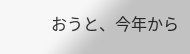おうと、今年から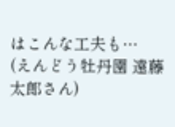はこんな工夫も…
(えんどう牡丹園 遠藤太郎さん)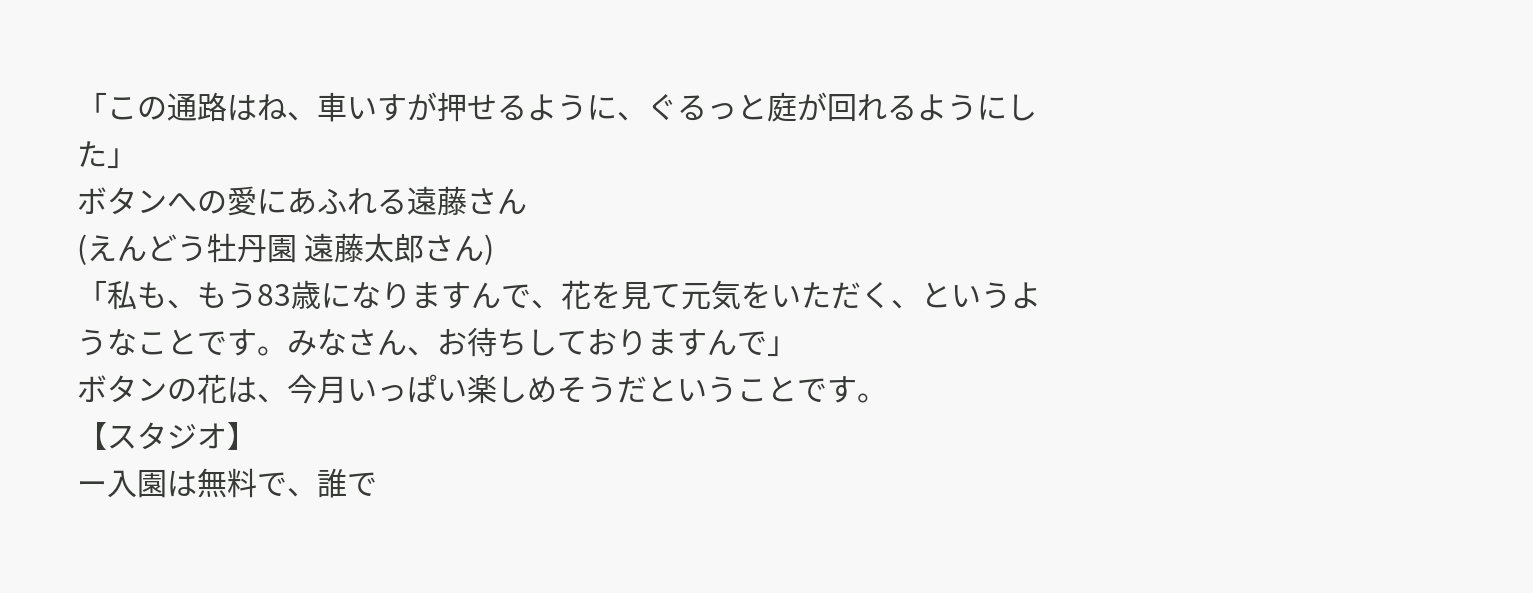「この通路はね、車いすが押せるように、ぐるっと庭が回れるようにした」
ボタンへの愛にあふれる遠藤さん
(えんどう牡丹園 遠藤太郎さん)
「私も、もう83歳になりますんで、花を見て元気をいただく、というようなことです。みなさん、お待ちしておりますんで」
ボタンの花は、今月いっぱい楽しめそうだということです。
【スタジオ】
ー入園は無料で、誰で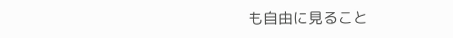も自由に見ること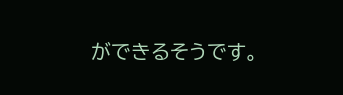ができるそうです。